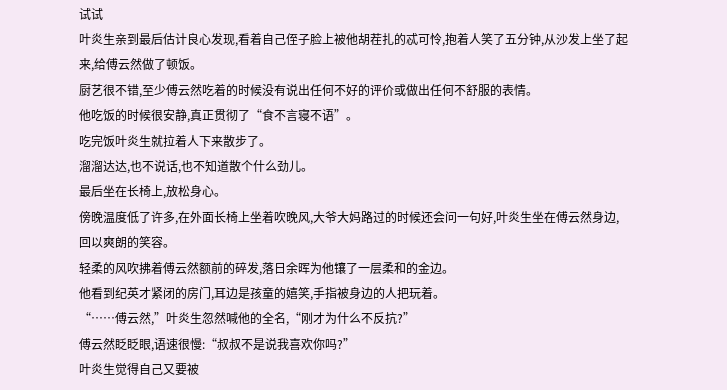试试
叶炎生亲到最后估计良心发现,看着自己侄子脸上被他胡茬扎的忒可怜,抱着人笑了五分钟,从沙发上坐了起来,给傅云然做了顿饭。
厨艺很不错,至少傅云然吃着的时候没有说出任何不好的评价或做出任何不舒服的表情。
他吃饭的时候很安静,真正贯彻了“食不言寝不语”。
吃完饭叶炎生就拉着人下来散步了。
溜溜达达,也不说话,也不知道散个什么劲儿。
最后坐在长椅上,放松身心。
傍晚温度低了许多,在外面长椅上坐着吹晚风,大爷大妈路过的时候还会问一句好,叶炎生坐在傅云然身边,回以爽朗的笑容。
轻柔的风吹拂着傅云然额前的碎发,落日余晖为他镶了一层柔和的金边。
他看到纪英才紧闭的房门,耳边是孩童的嬉笑,手指被身边的人把玩着。
“……傅云然,”叶炎生忽然喊他的全名,“刚才为什么不反抗?”
傅云然眨眨眼,语速很慢:“叔叔不是说我喜欢你吗?”
叶炎生觉得自己又要被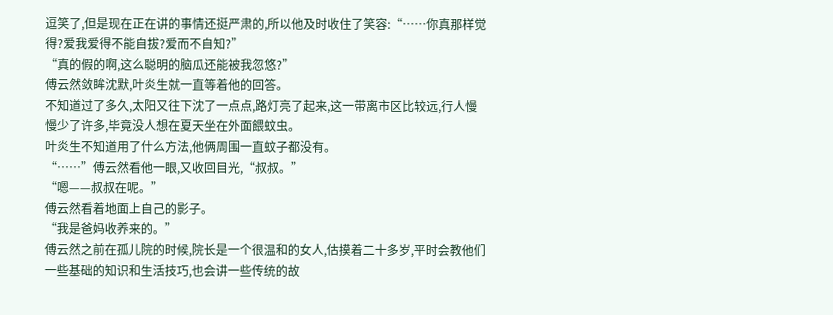逗笑了,但是现在正在讲的事情还挺严肃的,所以他及时收住了笑容:“……你真那样觉得?爱我爱得不能自拔?爱而不自知?”
“真的假的啊,这么聪明的脑瓜还能被我忽悠?”
傅云然敛眸沈默,叶炎生就一直等着他的回答。
不知道过了多久,太阳又往下沈了一点点,路灯亮了起来,这一带离市区比较远,行人慢慢少了许多,毕竟没人想在夏天坐在外面餵蚊虫。
叶炎生不知道用了什么方法,他俩周围一直蚊子都没有。
“……”傅云然看他一眼,又收回目光,“叔叔。”
“嗯——叔叔在呢。”
傅云然看着地面上自己的影子。
“我是爸妈收养来的。”
傅云然之前在孤儿院的时候,院长是一个很温和的女人,估摸着二十多岁,平时会教他们一些基础的知识和生活技巧,也会讲一些传统的故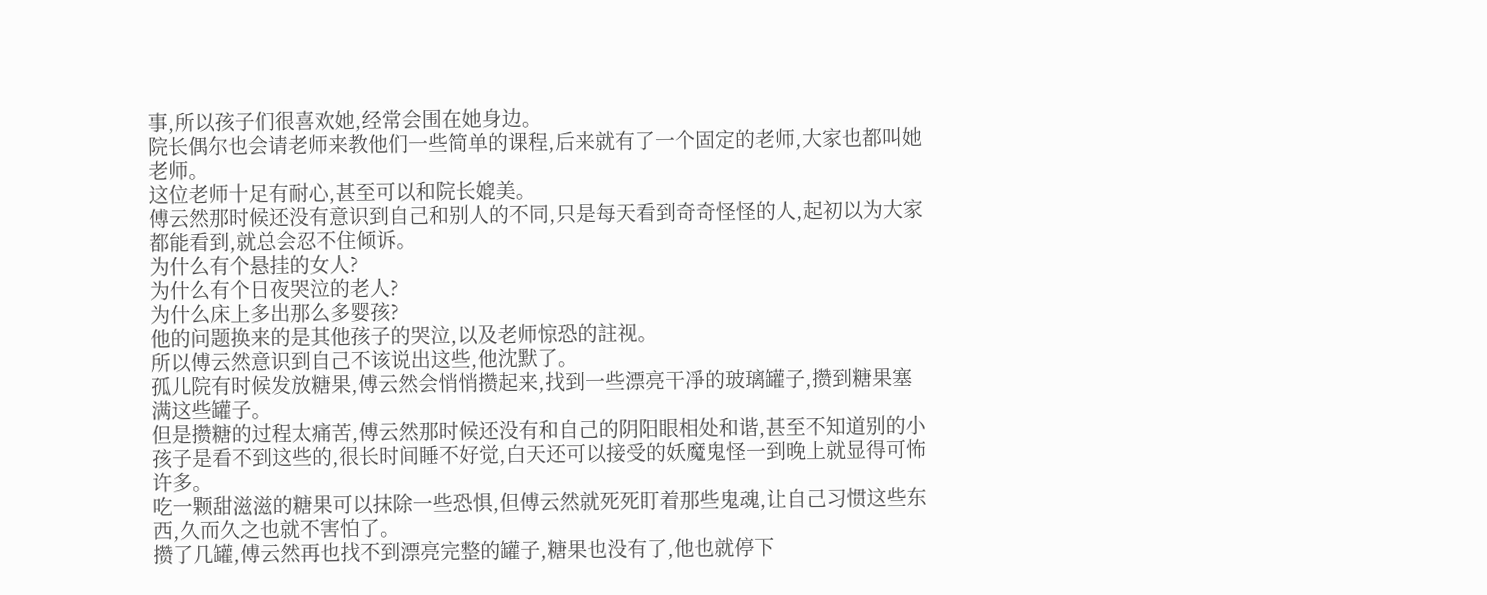事,所以孩子们很喜欢她,经常会围在她身边。
院长偶尔也会请老师来教他们一些简单的课程,后来就有了一个固定的老师,大家也都叫她老师。
这位老师十足有耐心,甚至可以和院长媲美。
傅云然那时候还没有意识到自己和别人的不同,只是每天看到奇奇怪怪的人,起初以为大家都能看到,就总会忍不住倾诉。
为什么有个悬挂的女人?
为什么有个日夜哭泣的老人?
为什么床上多出那么多婴孩?
他的问题换来的是其他孩子的哭泣,以及老师惊恐的註视。
所以傅云然意识到自己不该说出这些,他沈默了。
孤儿院有时候发放糖果,傅云然会悄悄攒起来,找到一些漂亮干凈的玻璃罐子,攒到糖果塞满这些罐子。
但是攒糖的过程太痛苦,傅云然那时候还没有和自己的阴阳眼相处和谐,甚至不知道别的小孩子是看不到这些的,很长时间睡不好觉,白天还可以接受的妖魔鬼怪一到晚上就显得可怖许多。
吃一颗甜滋滋的糖果可以抹除一些恐惧,但傅云然就死死盯着那些鬼魂,让自己习惯这些东西,久而久之也就不害怕了。
攒了几罐,傅云然再也找不到漂亮完整的罐子,糖果也没有了,他也就停下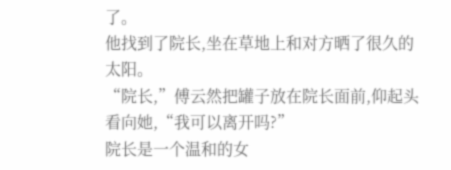了。
他找到了院长,坐在草地上和对方晒了很久的太阳。
“院长,”傅云然把罐子放在院长面前,仰起头看向她,“我可以离开吗?”
院长是一个温和的女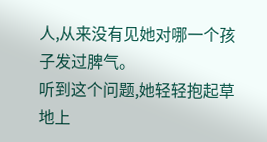人,从来没有见她对哪一个孩子发过脾气。
听到这个问题,她轻轻抱起草地上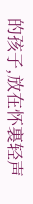的孩子,放在怀裏轻声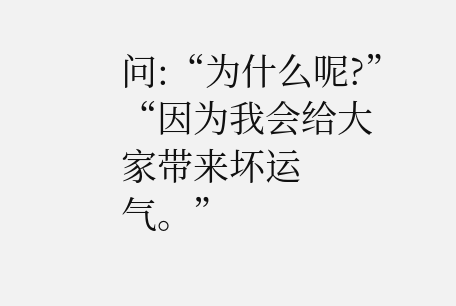问:“为什么呢?”
“因为我会给大家带来坏运气。”